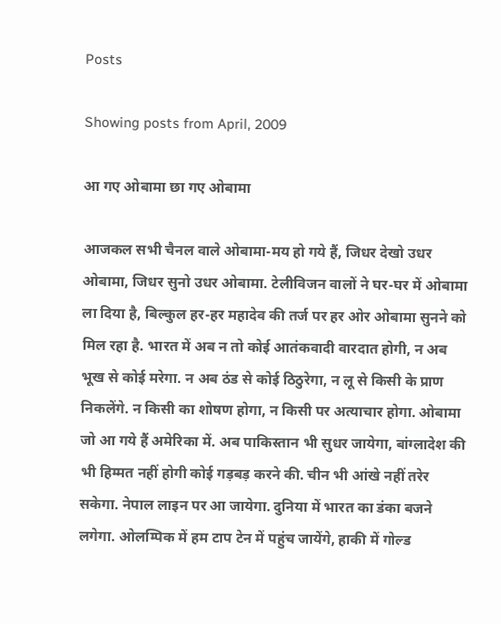Posts

Showing posts from April, 2009

आ गए ओबामा छा गए ओबामा

आजकल सभी चैनल वाले ओबामा-मय हो गये हैं, जिधर देखो उधर ओबामा, जिधर सुनो उधर ओबामा. टेलीविजन वालों ने घर-घर में ओबामा ला दिया है, बिल्कुल हर-हर महादेव की तर्ज पर हर ओर ओबामा सुनने को मिल रहा है. भारत में अब न तो कोई आतंकवादी वारदात होगी, न अब भूख से कोई मरेगा. न अब ठंड से कोई ठिठुरेगा, न लू से किसी के प्राण निकलेंगे. न किसी का शोषण होगा, न किसी पर अत्याचार होगा. ओबामा जो आ गये हैं अमेरिका में. अब पाकिस्तान भी सुधर जायेगा, बांग्लादेश की भी हिम्मत नहीं होगी कोई गड़बड़ करने की. चीन भी आंखे नहीं तरेर सकेगा. नेपाल लाइन पर आ जायेगा. दुनिया में भारत का डंका बजने लगेगा. ओलम्पिक में हम टाप टेन में पहुंच जायेंगे, हाकी में गोल्ड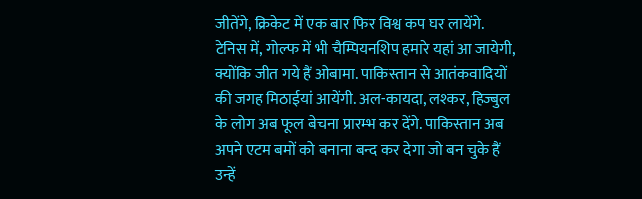जीतेंगे, क्रिकेट में एक बार फिर विश्व कप घर लायेंगे. टेनिस में, गोल्फ में भी चैम्पियनशिप हमारे यहां आ जायेगी, क्योंकि जीत गये हैं ओबामा. पाकिस्तान से आतंकवादियों की जगह मिठाईयां आयेंगी. अल-कायदा, लश्कर, हिज्बुल के लोग अब फूल बेचना प्रारम्भ कर देंगे. पाकिस्तान अब अपने एटम बमों को बनाना बन्द कर देगा जो बन चुके हैं उन्हें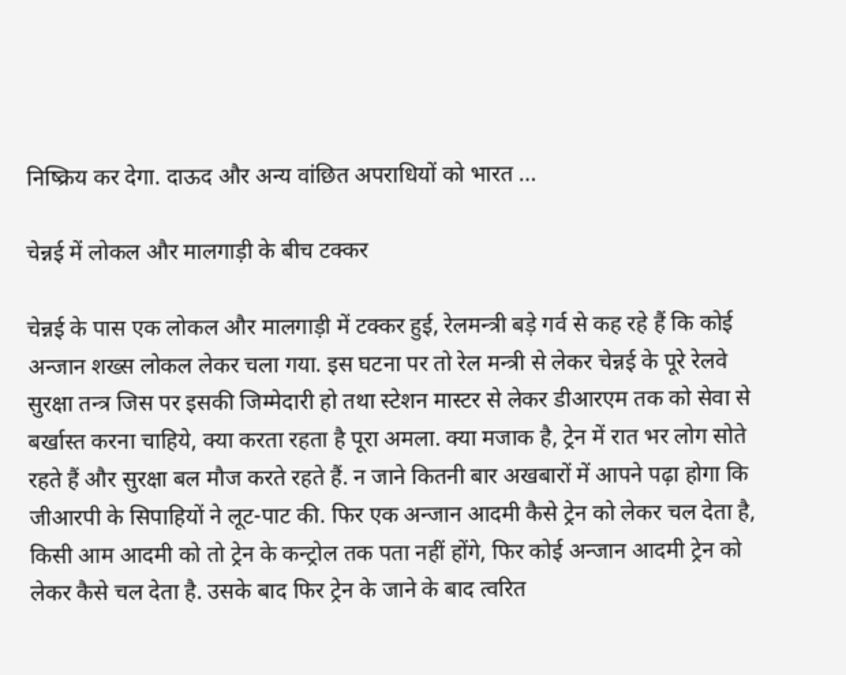निष्क्रिय कर देगा. दाऊद और अन्य वांछित अपराधियों को भारत ...

चेन्नई में लोकल और मालगाड़ी के बीच टक्कर

चेन्नई के पास एक लोकल और मालगाड़ी में टक्कर हुई, रेलमन्त्री बड़े गर्व से कह रहे हैं कि कोई अन्जान शख्स लोकल लेकर चला गया. इस घटना पर तो रेल मन्त्री से लेकर चेन्नई के पूरे रेलवे सुरक्षा तन्त्र जिस पर इसकी जिम्मेदारी हो तथा स्टेशन मास्टर से लेकर डीआरएम तक को सेवा से बर्खास्त करना चाहिये, क्या करता रहता है पूरा अमला. क्या मजाक है, ट्रेन में रात भर लोग सोते रहते हैं और सुरक्षा बल मौज करते रहते हैं. न जाने कितनी बार अखबारों में आपने पढ़ा होगा कि जीआरपी के सिपाहियों ने लूट-पाट की. फिर एक अन्जान आदमी कैसे ट्रेन को लेकर चल देता है, किसी आम आदमी को तो ट्रेन के कन्ट्रोल तक पता नहीं होंगे, फिर कोई अन्जान आदमी ट्रेन को लेकर कैसे चल देता है. उसके बाद फिर ट्रेन के जाने के बाद त्वरित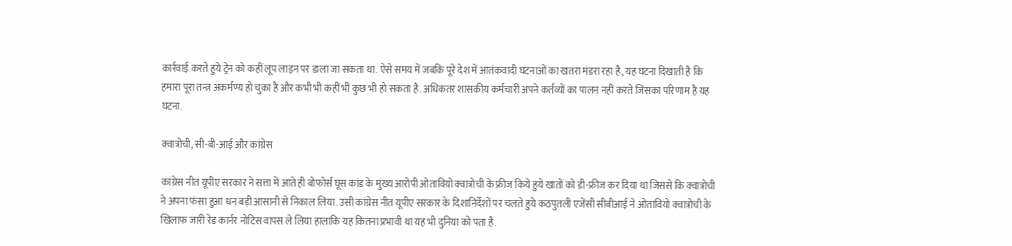कार्रवाई करते हुये ट्रेन को कहीं लूप लाइन पर डाला जा सकता था. ऐसे समय में जबकि पूरे देश में आतंकवादी घटनाओं का खतरा मंडरा रहा है, यह घटना दिखाती है कि हमारा पूरा तन्त्र अकर्मण्य हो चुका है और कभी भी कहीं भी कुछ भी हो सकता है. अधिकतर शासकीय कर्मचारी अपने कर्तव्यों का पालन नहीं करते जिसका परिणाम है यह घटना.

क्वात्रोची, सी-बी-आई और कांग्रेस

कांग्रेस नीत यूपीए सरकार ने सत्ता में आते ही बोफोर्स घूस कांड के मुख्य आरोपी ओतावियो क्वात्रोची के फ्रीज किये हुये खातों को डी-फ्रीज कर दिया था जिससे कि क्वात्रोची ने अपना फंसा हुआ धन बड़ी आसानी से निकाल लिया. उसी कांग्रेस नीत यूपीए सरकार के दिशानिर्देशों पर चलते हुये कठपुतली एजेंसी सीबीआई ने ओतावियो क्वात्रोची के खिलाफ जारी रेड कार्नर नोटिस वापस ले लिया हालांकि यह कितना प्रभावी था यह भी दुनिया को पता है.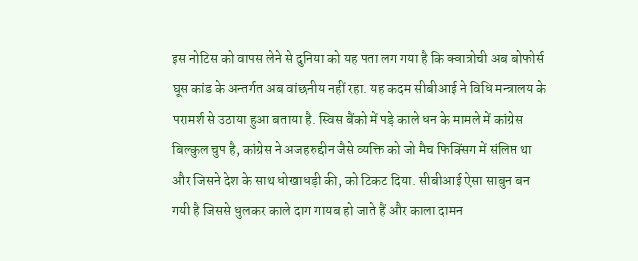इस नोटिस को वापस लेने से दुनिया को यह पता लग गया है कि क्वात्रोची अब बोफोर्स घूस कांड के अन्तर्गत अब वांछनीय नहीं रहा. यह कदम सीबीआई ने विधि मन्त्रालय के परामर्श से उठाया हुआ बताया है. स्विस बैंको में पड़े काले धन के मामले में कांग्रेस बिल्कुल चुप है, कांग्रेस ने अजहरुद्दीन जैसे व्यक्ति को जो मैच फिक्सिंग में संलिप्त था और जिसने देश के साथ धोखाधड़ी की, को टिकट दिया. सीबीआई ऐसा साबुन बन गयी है जिससे धुलकर काले दाग गायब हो जाते हैं और काला दामन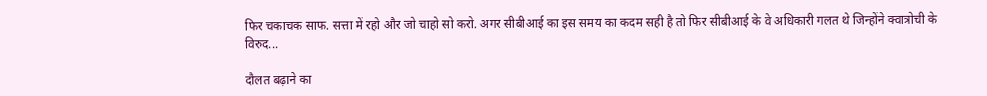फिर चकाचक साफ. सत्ता में रहो और जो चाहो सो करो. अगर सीबीआई का इस समय का कदम सही है तो फिर सीबीआई के वे अधिकारी गलत थे जिन्होंने क्वात्रोची के विरुद...

दौलत बढ़ाने का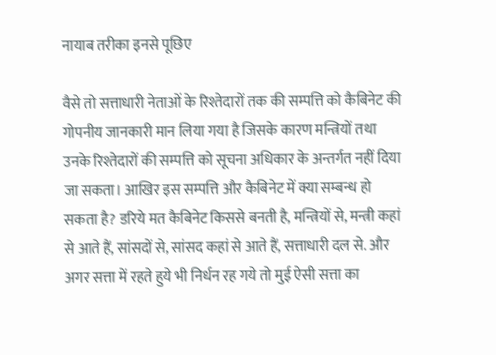नायाब तरीका इनसे पूछिए

वैसे तो सत्ताधारी नेताओं के रिश्तेदारों तक की सम्पत्ति को कैबिनेट की गोपनीय जानकारी मान लिया गया है जिसके कारण मन्त्रियों तथा उनके रिश्तेदारों की सम्पत्ति को सूचना अधिकार के अन्तर्गत नहीं दिया जा सकता। आखिर इस सम्पत्ति और कैबिनेट में क्या सम्बन्ध हो सकता है? डरिये मत कैबिनेट किससे बनती है, मन्त्रियों से, मन्त्री कहां से आते हैं, सांसदों से, सांसद कहां से आते हैं, सत्ताधारी दल से. और अगर सत्ता में रहते हुये भी निर्धन रह गये तो मुई ऐसी सत्ता का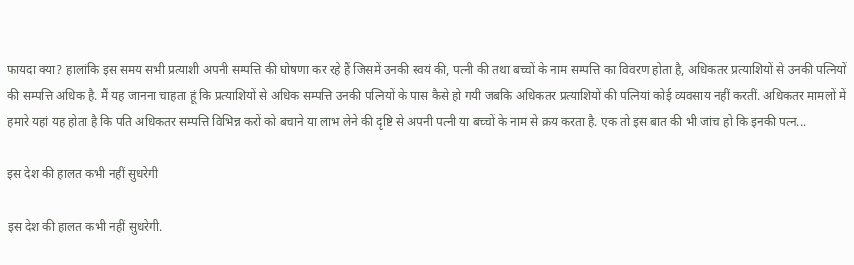फायदा क्या? हालांकि इस समय सभी प्रत्याशी अपनी सम्पत्ति की घोषणा कर रहे हैं जिसमें उनकी स्वयं की, पत्नी की तथा बच्चों के नाम सम्पत्ति का विवरण होता है, अधिकतर प्रत्याशियों से उनकी पत्नियों की सम्पत्ति अधिक है. मैं यह जानना चाहता हूं कि प्रत्याशियों से अधिक सम्पत्ति उनकी पत्नियों के पास कैसे हो गयी जबकि अधिकतर प्रत्याशियों की पत्नियां कोई व्यवसाय नहीं करतीं. अधिकतर मामलों में हमारे यहां यह होता है कि पति अधिकतर सम्पत्ति विभिन्न करों को बचाने या लाभ लेने की दृष्टि से अपनी पत्नी या बच्चों के नाम से क्रय करता है. एक तो इस बात की भी जांच हो कि इनकी पत्न...

इस देश की हालत कभी नहीं सुधरेगी

इस देश की हालत कभी नहीं सुधरेगी.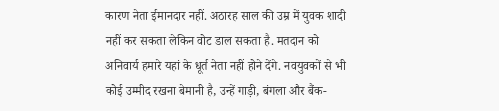कारण नेता ईमानदार नहीं. अठारह साल की उम्र में युवक शादी नहीं कर सकता लेकिन वोट डाल सकता है. मतदान को अनिवार्य हमारे यहां के धूर्त नेता नहीं होने देंगे. नवयुवकों से भी कोई उम्मीद रखना बेमानी है, उन्हें गाड़ी, बंगला और बैंक-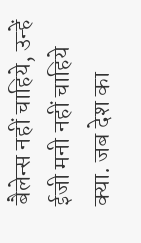बैलेन्स नहीं चाहिये, उन्हें ईजी मनी नहीं चाहिये क्या. जब देश का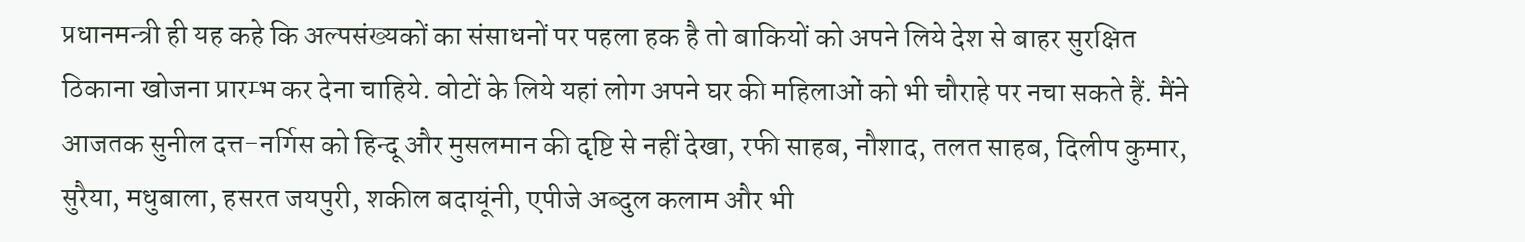प्रधानमन्त्री ही यह कहे कि अल्पसंख्यकों का संसाधनों पर पहला हक है तो बाकियों को अपने लिये देश से बाहर सुरक्षित ठिकाना खोजना प्रारम्भ कर देना चाहिये. वोटों के लिये यहां लोग अपने घर की महिलाओं को भी चौराहे पर नचा सकते हैं. मैंने आजतक सुनील दत्त-नर्गिस को हिन्दू और मुसलमान की दृष्टि से नहीं देखा, रफी साहब, नौशाद, तलत साहब, दिलीप कुमार, सुरैया, मधुबाला, हसरत जयपुरी, शकील बदायूंनी, एपीजे अब्दुल कलाम और भी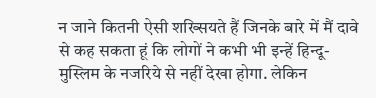न जाने कितनी ऐसी शख्सियते हैं जिनके बारे में मैं दावे से कह सकता हूं कि लोगों ने कभी भी इन्हें हिन्दू-मुस्लिम के नजरिये से नहीं देखा होगा. लेकिन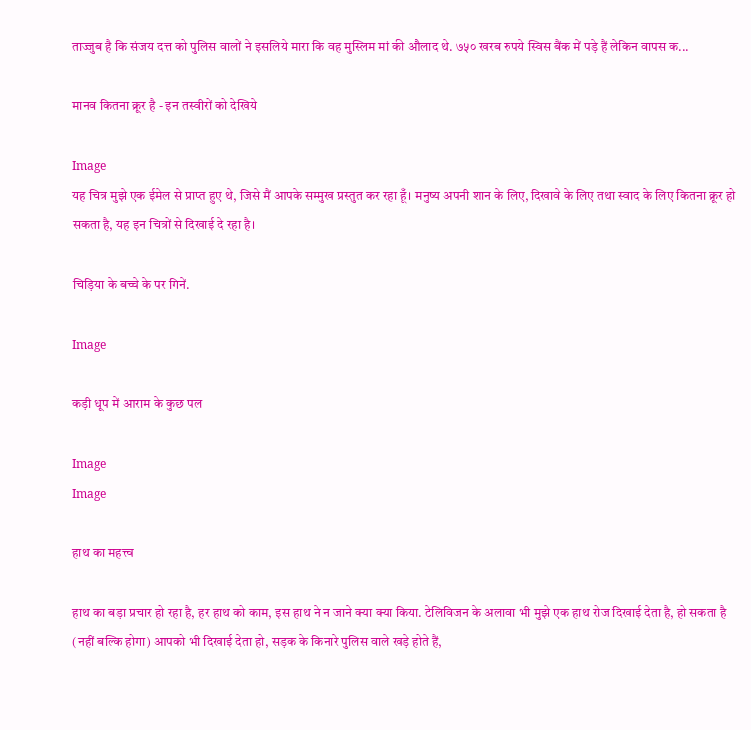ताज्जुब है कि संजय दत्त को पुलिस वालों ने इसलिये मारा कि वह मुस्लिम मां की औलाद थे. ७५० खरब रुपये स्विस बैंक में पड़े हैं लेकिन वापस क...

मानव कितना क्रूर है - इन तस्वीरों को देखिये

Image
यह चित्र मुझे एक ईमेल से प्राप्त हुए थे, जिसे मैं आपके सम्मुख प्रस्तुत कर रहा हूँ। मनुष्य अपनी शान के लिए, दिखावे के लिए तथा स्वाद के लिए कितना क्रूर हो सकता है, यह इन चित्रों से दिखाई दे रहा है।

चिड़िया के बच्चे के पर गिनें.

Image

कड़ी धूप में आराम के कुछ पल

Image
Image

हाथ का महत्त्व

हाथ का बड़ा प्रचार हो रहा है, हर हाथ को काम, इस हाथ ने न जाने क्या क्या किया. टेलिविजन के अलावा भी मुझे एक हाथ रोज दिखाई देता है, हो सकता है (नहीं बल्कि होगा) आपको भी दिखाई देता हो, सड़क के किनारे पुलिस वाले खड़े होते हैं,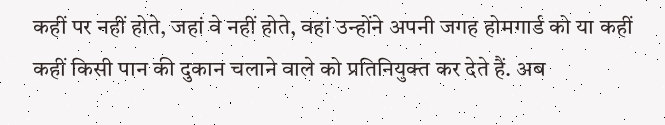कहीं पर नहीं होते, जहां वे नहीं होते, वहां उन्होंने अपनी जगह होमगार्ड को या कहीं कहीं किसी पान की दुकान चलाने वाले को प्रतिनियुक्त कर देते हैं. अब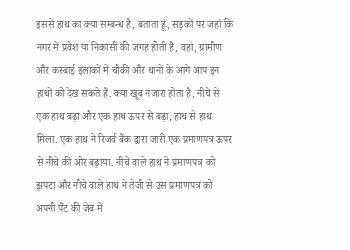इससे हाथ का क्या सम्बन्ध है, बताता हूं, सड़कों पर जहां कि नगर में प्रवेश या निकासी की जगह होती है, वहां, ग्रामीण और कस्बाई इलाकों में चौकी और थानों के आगे आप इन हाथों को देख सकते हैं. क्या खूब नजारा होता है, नीचे से एक हाथ बढ़ा और एक हाथ ऊपर से बढ़ा, हाथ से हाथ मिला. एक हाथ ने रिजर्व बैंक द्वारा जारी एक प्रमाणपत्र ऊपर से नीचे की ओर बढ़ाया. नीचे वाले हाथ ने प्रमाणपत्र को झपटा और नीचे वाले हाथ ने तेजी से उस प्रमाणपत्र को अपनी पैंट की जेब में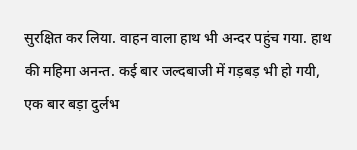सुरक्षित कर लिया. वाहन वाला हाथ भी अन्दर पहुंच गया. हाथ की महिमा अनन्त. कई बार जल्दबाजी में गड़बड़ भी हो गयी, एक बार बड़ा दुर्लभ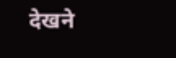देखने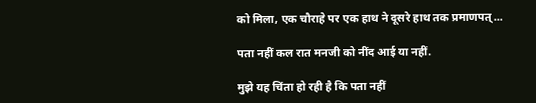को मिला, एक चौराहे पर एक हाथ ने दूसरे हाथ तक प्रमाणपत्...

पता नहीं कल रात मनजी को नींद आई या नहीं.

मुझे यह चिंता हो रही है कि पता नहीं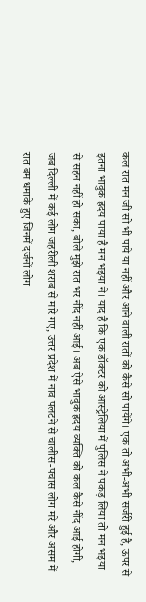कल रात मन जी सो भी पाये या नहीं और आने वाली रातों को कैसे सो पायेंगे। एक तो अभी-अभी सर्जरी हुई है, ऊपर से इतना भावुक ह्रदय पाया है मन भइया ने। याद है कि एक डॉक्टर को आस्ट्रेलिया में पुलिस ने पकड़ लिया तो मन भइया से सहन नहीं हो सका, बोले मुझे रात भर नींद नहीं आई। अब ऐसे भावुक ह्रदय व्यक्ति को कल कैसे नींद आई होगी, जब दिल्ली में कई लोग जहरीली शराब से मारे गए, उत्तर प्रदेश में नाव पलटने से चालीस-पचास लोग मरे और असम में रात बम धमाके हुए जिनमें दर्जनों लोग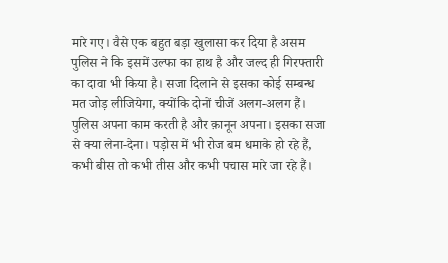मारे गए। वैसे एक बहुत बड़ा खुलासा कर दिया है असम पुलिस ने कि इसमें उल्फा का हाथ है और जल्द ही गिरफ्तारी का दावा भी किया है। सजा दिलाने से इसका कोई सम्बन्ध मत जोड़ लीजियेगा, क्योंकि दोनों चीजें अलग-अलग हैं। पुलिस अपना काम करती है और क़ानून अपना। इसका सजा से क्या लेना-देना। पड़ोस में भी रोज बम धमाके हो रहे हैं, कभी बीस तो कभी तीस और कभी पचास मारे जा रहे हैं।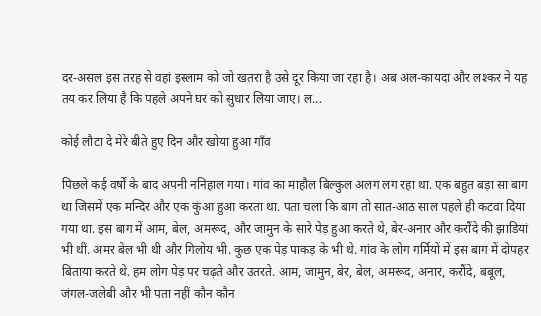दर-असल इस तरह से वहां इस्लाम को जो खतरा है उसे दूर किया जा रहा है। अब अल-कायदा और लश्कर ने यह तय कर लिया है कि पहले अपने घर को सुधार लिया जाए। ल...

कोई लौटा दे मेरे बीते हुए दिन और खोया हुआ गाँव

पिछले कई वर्षों के बाद अपनी ननिहाल गया। गांव का माहौल बिल्कुल अलग लग रहा था. एक बहुत बड़ा सा बाग था जिसमें एक मन्दिर और एक कुंआ हुआ करता था. पता चला कि बाग तो सात-आठ साल पहले ही कटवा दिया गया था. इस बाग में आम, बेल, अमरूद, और जामुन के सारे पेड़ हुआ करते थे, बेर-अनार और करौंदे की झाडियां भी थीं. अमर बेल भी थी और गिलोय भी. कुछ एक पेड़ पाकड़ के भी थे. गांव के लोग गर्मियों में इस बाग में दोपहर बिताया करते थे. हम लोग पेड़ पर चढ़ते और उतरते. आम, जामुन, बेर, बेल, अमरूद, अनार, करौंदे, बबूल, जंगल-जलेबी और भी पता नहीं कौन कौन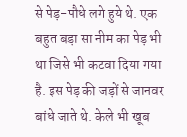से पेड़-पौधे लगे हुये थे. एक बहुत बड़ा सा नीम का पेड़ भी था जिसे भी कटवा दिया गया है. इस पेड़ की जड़ों से जानवर बांधे जाते थे. केले भी खूब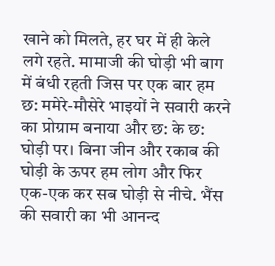खाने को मिलते, हर घर में ही केले लगे रहते. मामाजी की घोड़ी भी बाग में बंधी रहती जिस पर एक बार हम छ: ममेरे-मौसेरे भाइयों ने सवारी करने का प्रोग्राम बनाया और छ: के छ: घोड़ी पर। बिना जीन और रकाब की घोड़ी के ऊपर हम लोग और फिर एक-एक कर सब घोड़ी से नीचे. भैंस की सवारी का भी आनन्द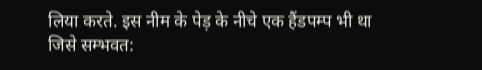लिया करते. इस नीम के पेड़ के नीचे एक हैंडपम्प भी था जिसे सम्भवत: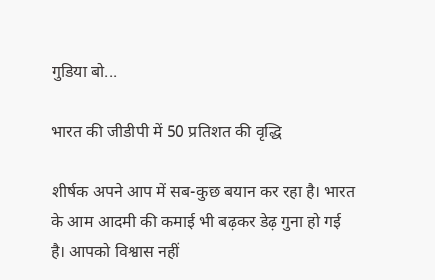गुडिया बो...

भारत की जीडीपी में 50 प्रतिशत की वृद्धि

शीर्षक अपने आप में सब-कुछ बयान कर रहा है। भारत के आम आदमी की कमाई भी बढ़कर डेढ़ गुना हो गई है। आपको विश्वास नहीं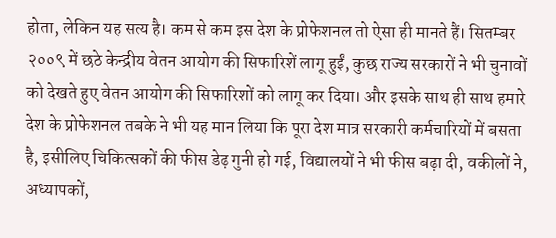होता, लेकिन यह सत्य है। कम से कम इस देश के प्रोफेशनल तो ऐसा ही मानते हैं। सितम्बर २००९ में छठे केन्द्रीय वेतन आयोग की सिफारिशें लागू हुईं, कुछ राज्य सरकारों ने भी चुनावों को देखते हुए वेतन आयोग की सिफारिशों को लागू कर दिया। और इसके साथ ही साथ हमारे देश के प्रोफेशनल तबके ने भी यह मान लिया कि पूरा देश मात्र सरकारी कर्मचारियों में बसता है, इसीलिए चिकित्सकों की फीस डेढ़ गुनी हो गई, विद्यालयों ने भी फीस बढ़ा दी, वकीलों ने, अध्यापकों,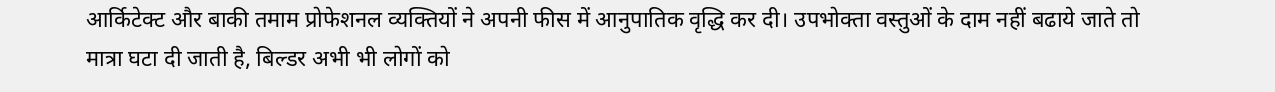आर्किटेक्ट और बाकी तमाम प्रोफेशनल व्यक्तियों ने अपनी फीस में आनुपातिक वृद्धि कर दी। उपभोक्ता वस्तुओं के दाम नहीं बढाये जाते तो मात्रा घटा दी जाती है, बिल्डर अभी भी लोगों को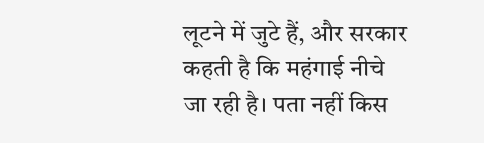लूटने में जुटे हैं, और सरकार कहती है कि महंगाई नीचे जा रही है। पता नहीं किस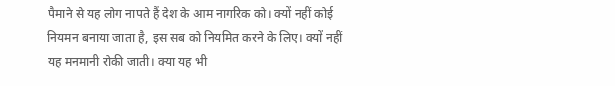पैमाने से यह लोग नापते हैं देश के आम नागरिक को। क्यों नहीं कोई नियमन बनाया जाता है, इस सब को नियमित करने के लिए। क्यों नहीं यह मनमानी रोकी जाती। क्या यह भी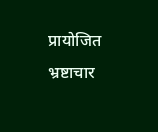प्रायोजित भ्रष्टाचार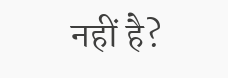नहीं है?